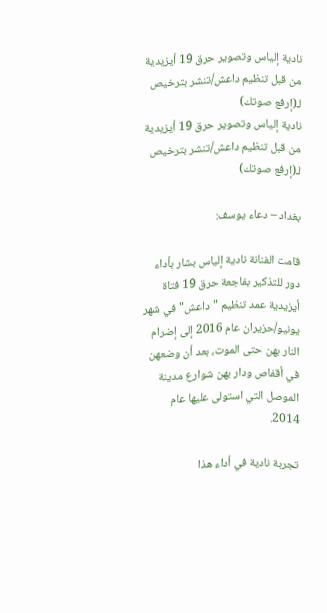نادية إلياس وتصوير حرق 19 أيزيدية من قبل تنظيم داعش/تنشر بترخيص لـ(إرفع صوتك)
نادية إلياس وتصوير حرق 19 أيزيدية من قبل تنظيم داعش/تنشر بترخيص لـ(إرفع صوتك)

بغداد – دعاء يوسف:

قامت الفنانة نادية إلياس بشار بأداء دور للتذكير بفاجعة حرق 19 فتاة أيزيدية عمد تنظيم "داعش" في شهر يونيو/حزيران عام 2016 إلى إضرام النار بهن حتى الموت، بعد أن وضعهن في أقفاص ودار بهن شوارع مدينة الموصل التي استولى عليها عام 2014.

تجربة نادية في أداء هذا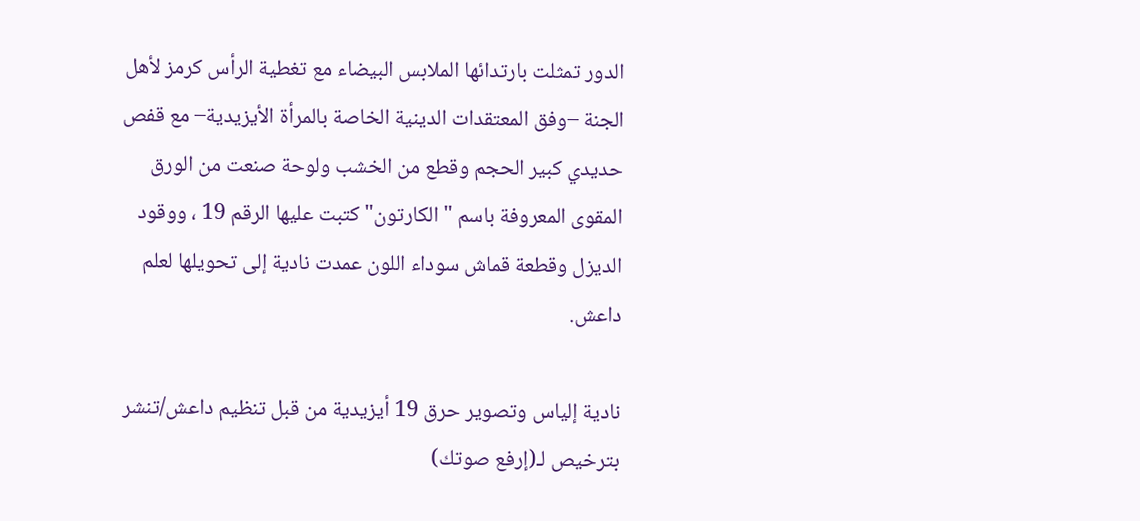الدور تمثلت بارتدائها الملابس البيضاء مع تغطية الرأس كرمز لأهل الجنة –وفق المعتقدات الدينية الخاصة بالمرأة الأيزيدية– مع قفص حديدي كبير الحجم وقطع من الخشب ولوحة صنعت من الورق المقوى المعروفة باسم " الكارتون" كتبت عليها الرقم 19 ، ووقود الديزل وقطعة قماش سوداء اللون عمدت نادية إلى تحويلها لعلم داعش.

نادية إلياس وتصوير حرق 19 أيزيدية من قبل تنظيم داعش/تنشر بترخيص لـ(إرفع صوتك)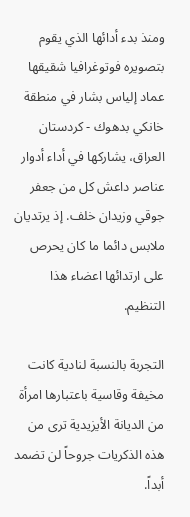ومنذ بدء أدائها الذي يقوم بتصويره فوتوغرافيا شقيقها عماد إلياس بشار في منطقة خانكي بدهوك - كردستان العراق، يشاركها في أداء أدوار عناصر داعش كل من جعفر جوقي وزيدان خلف. إذ يرتديان ملابس دائما ما كان يحرص على ارتدائها اعضاء هذا التنظيم.

التجربة بالنسبة لنادية كانت مخيفة وقاسية باعتبارها امرأة من الديانة الأيزيدية ترى من هذه الذكريات جروحاً لن تضمد أبداً.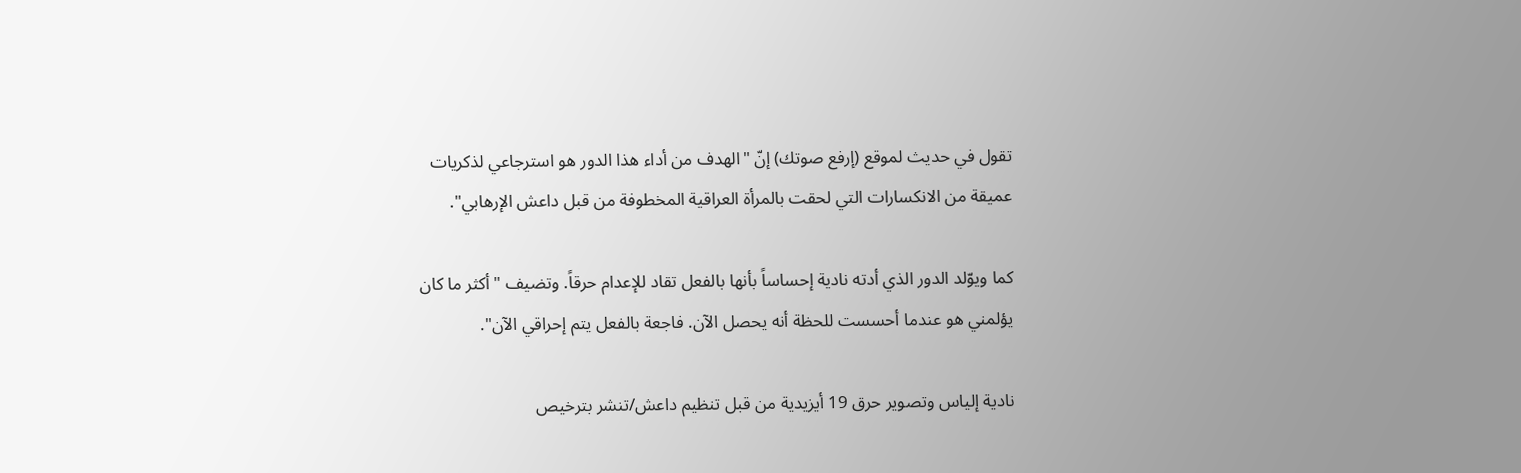تقول في حديث لموقع (إرفع صوتك) إنّ "الهدف من أداء هذا الدور هو استرجاعي لذكريات عميقة من الانكسارات التي لحقت بالمرأة العراقية المخطوفة من قبل داعش الإرهابي".

كما ويوّلد الدور الذي أدته نادية إحساساً بأنها بالفعل تقاد للإعدام حرقاً. وتضيف "أكثر ما كان يؤلمني هو عندما أحسست للحظة أنه يحصل الآن. فاجعة بالفعل يتم إحراقي الآن".

نادية إلياس وتصوير حرق 19 أيزيدية من قبل تنظيم داعش/تنشر بترخيص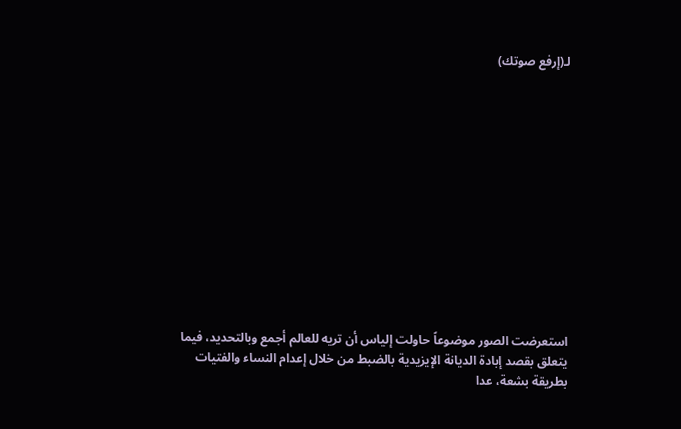لـ(إرفع صوتك)













استعرضت الصور موضوعاً حاولت إلياس أن تريه للعالم أجمع وبالتحديد، فيما يتعلق بقصد إبادة الديانة الإيزيدية بالضبط من خلال إعدام النساء والفتيات بطريقة بشعة، عدا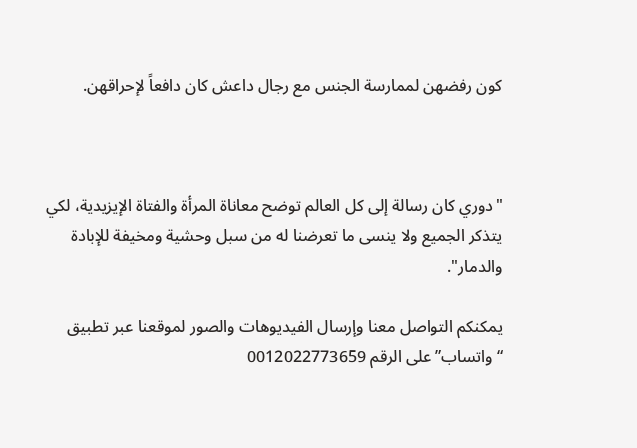كون رفضهن لممارسة الجنس مع رجال داعش كان دافعاً لإحراقهن.



"دوري كان رسالة إلى كل العالم توضح معاناة المرأة والفتاة الإيزيدية، لكي يتذكر الجميع ولا ينسى ما تعرضنا له من سبل وحشية ومخيفة للإبادة والدمار".

يمكنكم التواصل معنا وإرسال الفيديوهات والصور لموقعنا عبر تطبيق “واتساب” على الرقم 0012022773659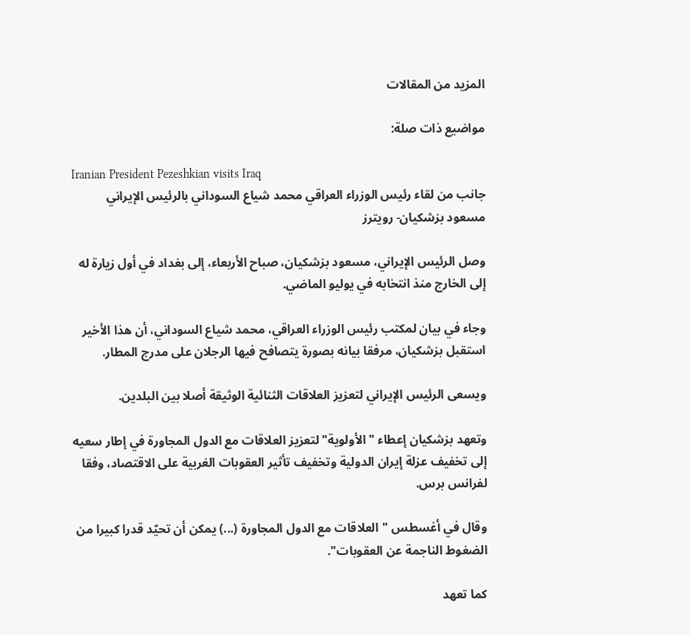المزيد من المقالات

مواضيع ذات صلة:

Iranian President Pezeshkian visits Iraq
جانب من لقاء رئيس الوزراء العراقي محمد شياع السوداني بالرئيس الإيراني مسعود بزشكيان- رويترز

وصل الرئيس الإيراني، مسعود بزشكيان، صباح الأربعاء، إلى بغداد في أول زيارة له إلى الخارج منذ انتخابه في يوليو الماضي.

وجاء في بيان لمكتب رئيس الوزراء العراقي، محمد شياع السوداني، أن هذا الأخير استقبل بزشكيان، مرفقا بيانه بصورة يتصافح فيها الرجلان على مدرج المطار.

ويسعى الرئيس الإيراني لتعزيز العلاقات الثنائية الوثيقة أصلا بين البلدين.

وتعهد بزشكيان إعطاء "الأولوية" لتعزيز العلاقات مع الدول المجاورة في إطار سعيه إلى تخفيف عزلة إيران الدولية وتخفيف تأثير العقوبات الغربية على الاقتصاد، وفقا لفرانس برس.

وقال في أغسطس "العلاقات مع الدول المجاورة (...) يمكن أن تحيّد قدرا كبيرا من الضغوط الناجمة عن العقوبات".

كما تعهد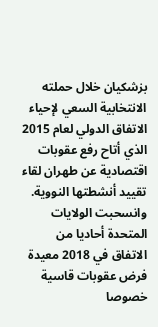بزشكيان خلال حملته الانتخابية السعي لإحياء الاتفاق الدولي لعام 2015 الذي أتاح رفع عقوبات اقتصادية عن طهران لقاء تقييد أنشطتها النووية. وانسحبت الولايات المتحدة أحاديا من الاتفاق في 2018 معيدة فرض عقوبات قاسية خصوصا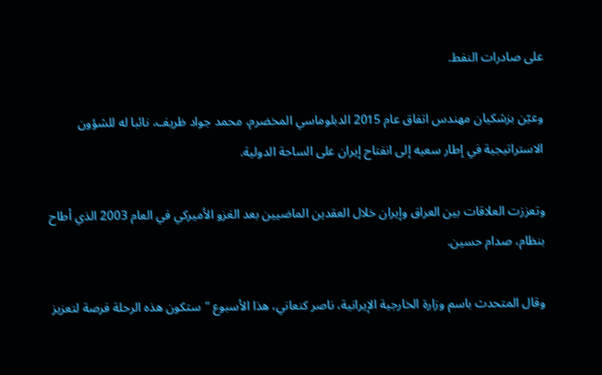على صادرات النفط.

وعيّن بزشكيان مهندس اتفاق عام 2015 الدبلوماسي المخضرم، محمد جواد ظريف، نائبا له للشؤون الاستراتيجية في إطار سعيه إلى انفتاح إيران على الساحة الدولية.

وتعززت العلاقات بين العراق وإيران خلال العقدين الماضيين بعد الغزو الأميركي في العام 2003 الذي أطاح بنظام، صدام حسين.

وقال المتحدث باسم وزارة الخارجية الإيرانية، ناصر كنعاني، هذا الأسبوع "ستكون هذه الرحلة فرصة لتعزيز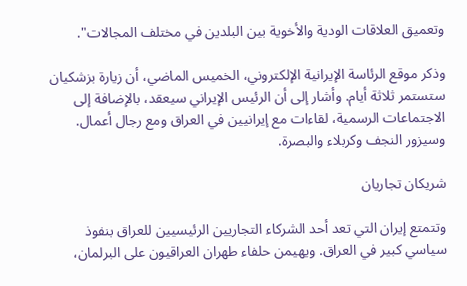وتعميق العلاقات الودية والأخوية بين البلدين في مختلف المجالات".

وذكر موقع الرئاسة الإيرانية الإلكتروني، الخميس الماضي، أن زيارة بزشكيان ستستمر ثلاثة أيام. وأشار إلى أن الرئيس الإيراني سيعقد، بالإضافة إلى الاجتماعات الرسمية، لقاءات مع إيرانيين في العراق ومع رجال أعمال. وسيزور النجف وكربلاء والبصرة.

شريكان تجاريان

وتتمتع إيران التي تعد أحد الشركاء التجاريين الرئيسيين للعراق بنفوذ سياسي كبير في العراق. ويهيمن حلفاء طهران العراقيون على البرلمان،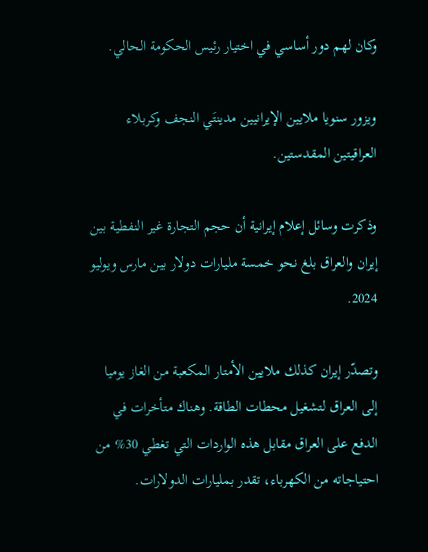وكان لهم دور أساسي في اختيار رئيس الحكومة الحالي.

ويزور سنويا ملايين الإيرانيين مدينتَي النجف وكربلاء العراقيتين المقدستين.

وذكرت وسائل إعلام إيرانية أن حجم التجارة غير النفطية بين إيران والعراق بلغ نحو خمسة مليارات دولار بين مارس ويوليو 2024.

وتصدّر إيران كذلك ملايين الأمتار المكعبة من الغاز يوميا إلى العراق لتشغيل محطات الطاقة. وهناك متأخرات في الدفع على العراق مقابل هذه الواردات التي تغطي 30% من احتياجاته من الكهرباء، تقدر بمليارات الدولارات.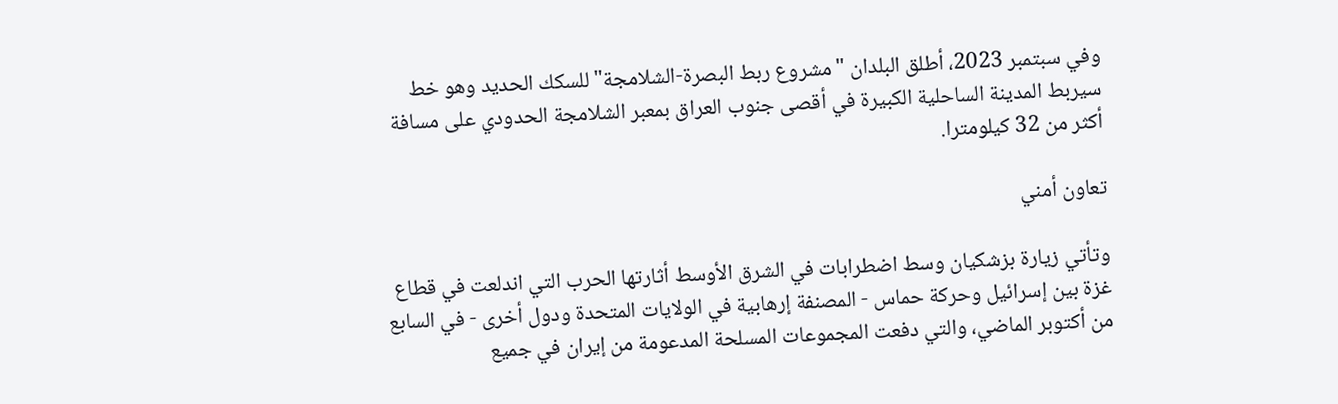وفي سبتمبر 2023، أطلق البلدان "مشروع ربط البصرة-الشلامجة" للسكك الحديد وهو خط سيربط المدينة الساحلية الكبيرة في أقصى جنوب العراق بمعبر الشلامجة الحدودي على مسافة أكثر من 32 كيلومترا.

تعاون أمني

وتأتي زيارة بزشكيان وسط اضطرابات في الشرق الأوسط أثارتها الحرب التي اندلعت في قطاع غزة بين إسرائيل وحركة حماس - المصنفة إرهابية في الولايات المتحدة ودول أخرى - في السابع من أكتوبر الماضي، والتي دفعت المجموعات المسلحة المدعومة من إيران في جميع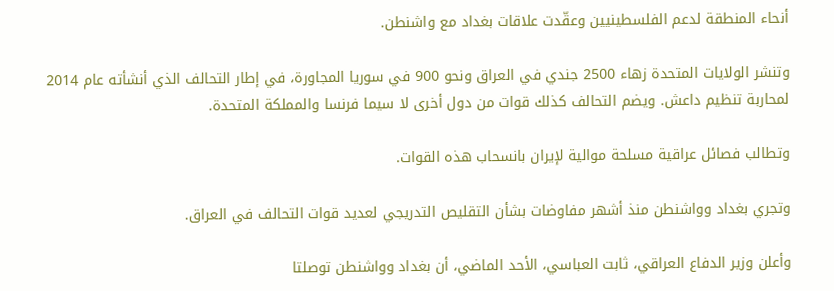أنحاء المنطقة لدعم الفلسطينيين وعقّدت علاقات بغداد مع واشنطن.

وتنشر الولايات المتحدة زهاء 2500 جندي في العراق ونحو 900 في سوريا المجاورة، في إطار التحالف الذي أنشأته عام 2014 لمحاربة تنظيم داعش. ويضم التحالف كذلك قوات من دول أخرى لا سيما فرنسا والمملكة المتحدة.

وتطالب فصائل عراقية مسلحة موالية لإيران بانسحاب هذه القوات.

وتجري بغداد وواشنطن منذ أشهر مفاوضات بشأن التقليص التدريجي لعديد قوات التحالف في العراق.

وأعلن وزير الدفاع العراقي، ثابت العباسي، الأحد الماضي، أن بغداد وواشنطن توصلتا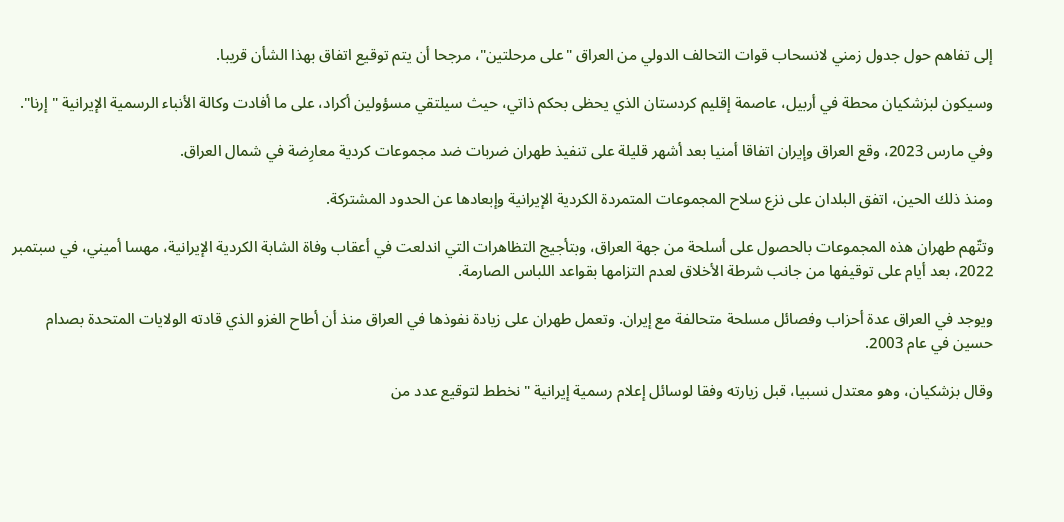إلى تفاهم حول جدول زمني لانسحاب قوات التحالف الدولي من العراق "على مرحلتين"، مرجحا أن يتم توقيع اتفاق بهذا الشأن قريبا.

وسيكون لبزشكيان محطة في أربيل، عاصمة إقليم كردستان الذي يحظى بحكم ذاتي، حيث سيلتقي مسؤولين أكراد، على ما أفادت وكالة الأنباء الرسمية الإيرانية "إرنا".

وفي مارس 2023، وقع العراق وإيران اتفاقا أمنيا بعد أشهر قليلة على تنفيذ طهران ضربات ضد مجموعات كردية معارِضة في شمال العراق.

ومنذ ذلك الحين، اتفق البلدان على نزع سلاح المجموعات المتمردة الكردية الإيرانية وإبعادها عن الحدود المشتركة.

وتتّهم طهران هذه المجموعات بالحصول على أسلحة من جهة العراق، وبتأجيج التظاهرات التي اندلعت في أعقاب وفاة الشابة الكردية الإيرانية، مهسا أميني، في سبتمبر 2022، بعد أيام على توقيفها من جانب شرطة الأخلاق لعدم التزامها بقواعد اللباس الصارمة.

ويوجد في العراق عدة أحزاب وفصائل مسلحة متحالفة مع إيران. وتعمل طهران على زيادة نفوذها في العراق منذ أن أطاح الغزو الذي قادته الولايات المتحدة بصدام حسين في عام 2003.

وقال بزشكيان، وهو معتدل نسبيا، قبل زيارته وفقا لوسائل إعلام رسمية إيرانية "نخطط لتوقيع عدد من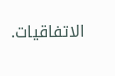الاتفاقيات.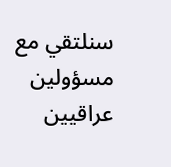سنلتقي مع مسؤولين عراقيين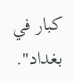كبار في بغداد".